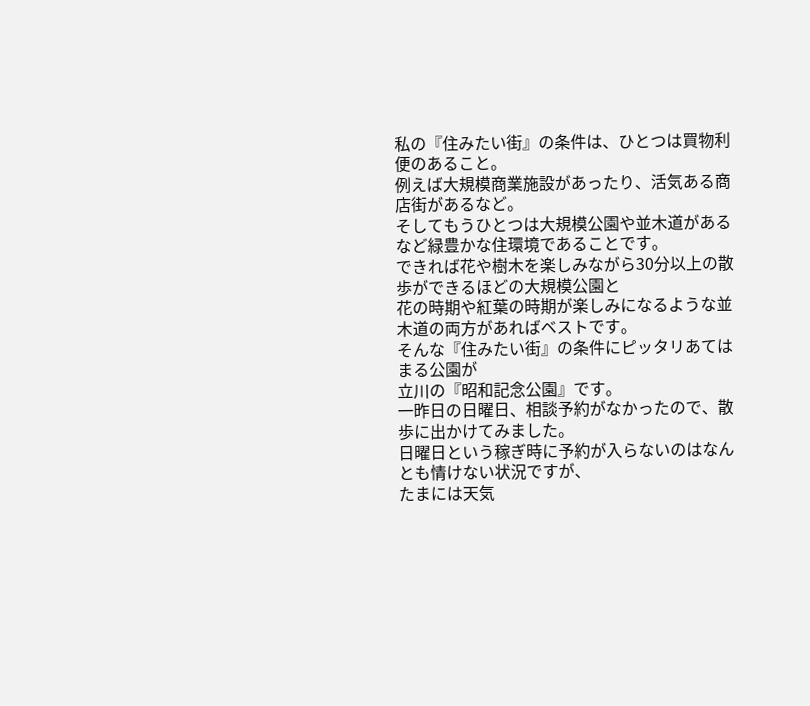私の『住みたい街』の条件は、ひとつは買物利便のあること。
例えば大規模商業施設があったり、活気ある商店街があるなど。
そしてもうひとつは大規模公園や並木道があるなど緑豊かな住環境であることです。
できれば花や樹木を楽しみながら30分以上の散歩ができるほどの大規模公園と
花の時期や紅葉の時期が楽しみになるような並木道の両方があればベストです。
そんな『住みたい街』の条件にピッタリあてはまる公園が
立川の『昭和記念公園』です。
一昨日の日曜日、相談予約がなかったので、散歩に出かけてみました。
日曜日という稼ぎ時に予約が入らないのはなんとも情けない状況ですが、
たまには天気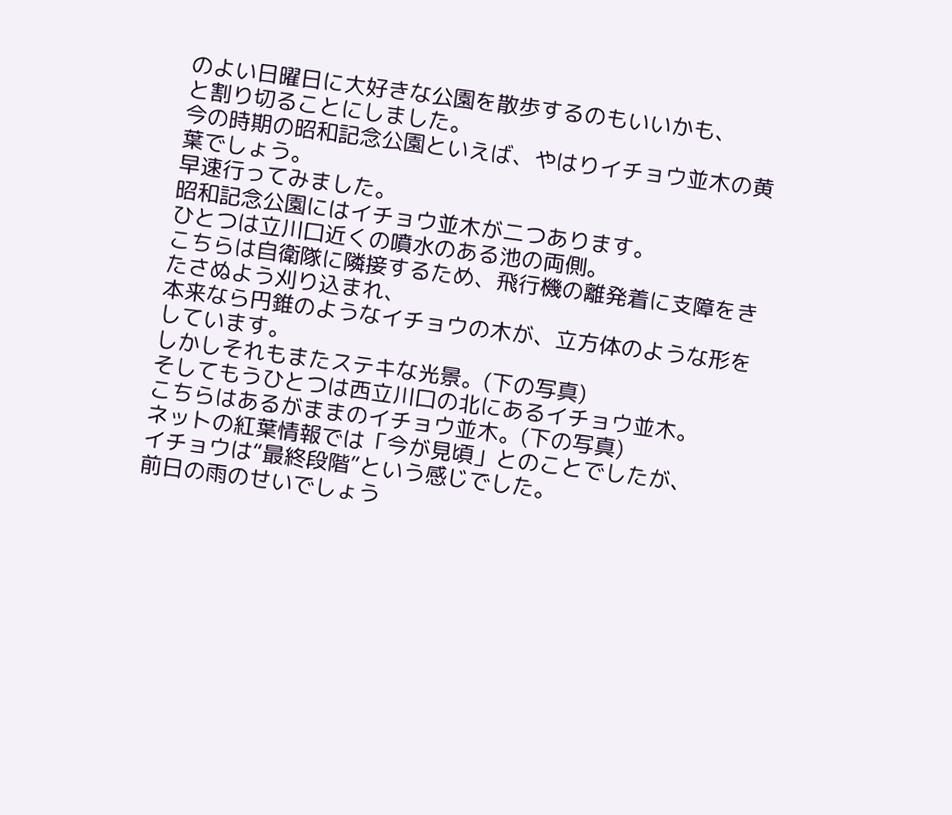のよい日曜日に大好きな公園を散歩するのもいいかも、
と割り切ることにしました。
今の時期の昭和記念公園といえば、やはりイチョウ並木の黄葉でしょう。
早速行ってみました。
昭和記念公園にはイチョウ並木が二つあります。
ひとつは立川口近くの噴水のある池の両側。
こちらは自衛隊に隣接するため、飛行機の離発着に支障をきたさぬよう刈り込まれ、
本来なら円錐のようなイチョウの木が、立方体のような形をしています。
しかしそれもまたステキな光景。(下の写真)
そしてもうひとつは西立川口の北にあるイチョウ並木。
こちらはあるがままのイチョウ並木。(下の写真)
ネットの紅葉情報では「今が見頃」とのことでしたが、
イチョウは“最終段階”という感じでした。
前日の雨のせいでしょう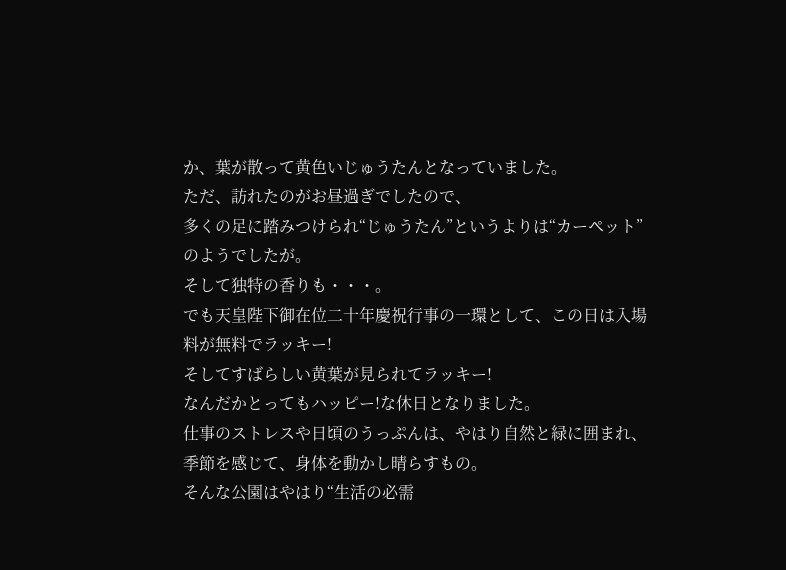か、葉が散って黄色いじゅうたんとなっていました。
ただ、訪れたのがお昼過ぎでしたので、
多くの足に踏みつけられ“じゅうたん”というよりは“カーペット”のようでしたが。
そして独特の香りも・・・。
でも天皇陛下御在位二十年慶祝行事の一環として、この日は入場料が無料でラッキー!
そしてすばらしい黄葉が見られてラッキー!
なんだかとってもハッピー!な休日となりました。
仕事のストレスや日頃のうっぷんは、やはり自然と緑に囲まれ、
季節を感じて、身体を動かし晴らすもの。
そんな公園はやはり“生活の必需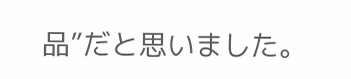品”だと思いました。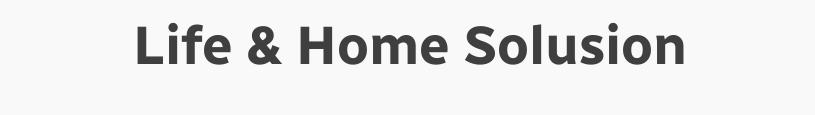Life & Home Solusion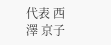代表 西澤 京子